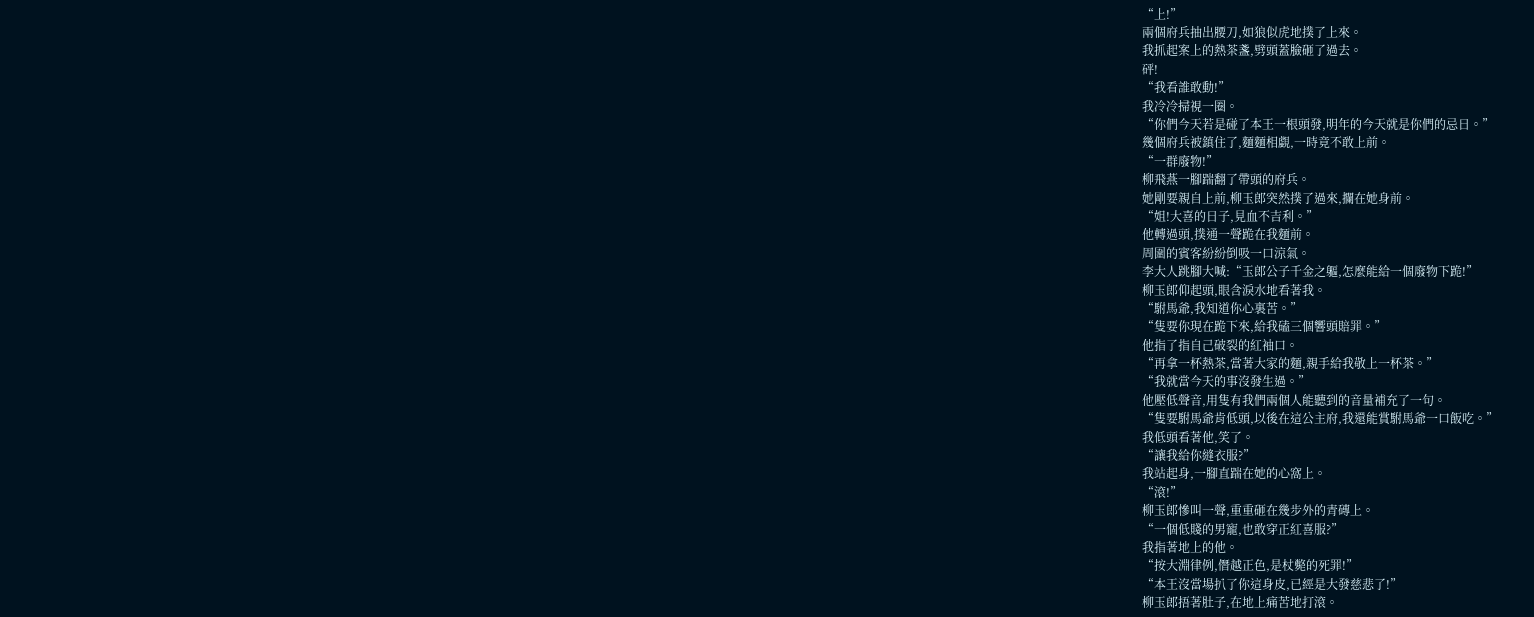“上!”
兩個府兵抽出腰刀,如狼似虎地撲了上來。
我抓起案上的熱茶盞,劈頭蓋臉砸了過去。
砰!
“我看誰敢動!”
我冷冷掃視一圈。
“你們今天若是碰了本王一根頭發,明年的今天就是你們的忌日。”
幾個府兵被鎮住了,麵麵相覷,一時竟不敢上前。
“一群廢物!”
柳飛燕一腳踹翻了帶頭的府兵。
她剛要親自上前,柳玉郎突然撲了過來,攔在她身前。
“姐!大喜的日子,見血不吉利。”
他轉過頭,撲通一聲跪在我麵前。
周圍的賓客紛紛倒吸一口涼氣。
李大人跳腳大喊:“玉郎公子千金之軀,怎麼能給一個廢物下跪!”
柳玉郎仰起頭,眼含淚水地看著我。
“駙馬爺,我知道你心裏苦。”
“隻要你現在跪下來,給我磕三個響頭賠罪。”
他指了指自己破裂的紅袖口。
“再拿一杯熱茶,當著大家的麵,親手給我敬上一杯茶。”
“我就當今天的事沒發生過。”
他壓低聲音,用隻有我們兩個人能聽到的音量補充了一句。
“隻要駙馬爺肯低頭,以後在這公主府,我還能賞駙馬爺一口飯吃。”
我低頭看著他,笑了。
“讓我給你縫衣服?”
我站起身,一腳直踹在她的心窩上。
“滾!”
柳玉郎慘叫一聲,重重砸在幾步外的青磚上。
“一個低賤的男寵,也敢穿正紅喜服?”
我指著地上的他。
“按大淵律例,僭越正色,是杖斃的死罪!”
“本王沒當場扒了你這身皮,已經是大發慈悲了!”
柳玉郎捂著肚子,在地上痛苦地打滾。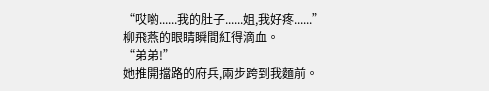“哎喲......我的肚子......姐,我好疼......”
柳飛燕的眼睛瞬間紅得滴血。
“弟弟!”
她推開擋路的府兵,兩步跨到我麵前。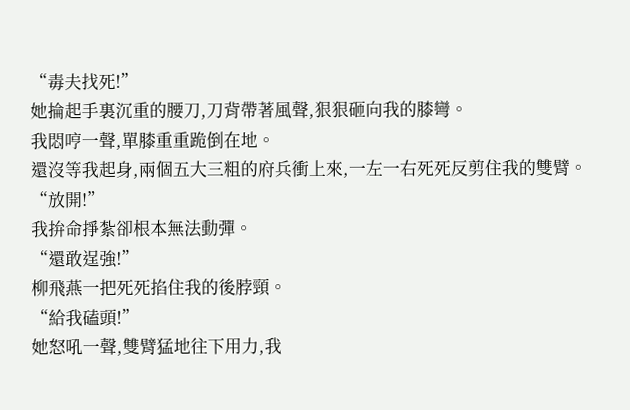“毒夫找死!”
她掄起手裏沉重的腰刀,刀背帶著風聲,狠狠砸向我的膝彎。
我悶哼一聲,單膝重重跪倒在地。
還沒等我起身,兩個五大三粗的府兵衝上來,一左一右死死反剪住我的雙臂。
“放開!”
我拚命掙紮卻根本無法動彈。
“還敢逞強!”
柳飛燕一把死死掐住我的後脖頸。
“給我磕頭!”
她怒吼一聲,雙臂猛地往下用力,我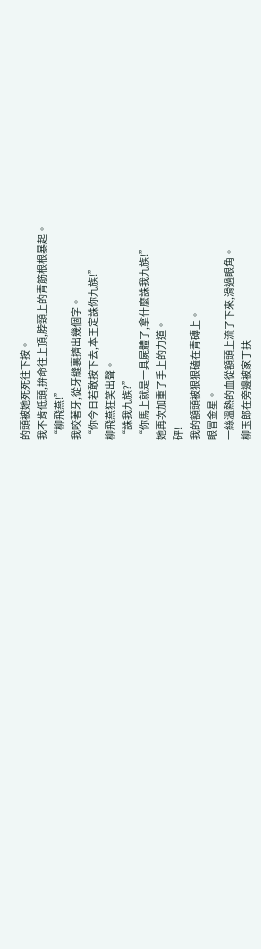的頭被她死死往下按。
我不肯低頭,拚命往上頂,脖頸上的青筋根根暴起。
“柳飛燕!”
我咬著牙,從牙縫裏擠出幾個字。
“你今日若敢按下去,本王定誅你九族!”
柳飛燕狂笑出聲。
“誅我九族?”
“你馬上就是一具屍體了,拿什麼誅我九族!”
她再次加重了手上的力道。
砰!
我的額頭被狠狠磕在青磚上。
眼冒金星。
一絲溫熱的血從額頭上流了下來,滑過眼角。
柳玉郎在旁邊被家丁扶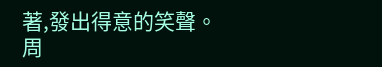著,發出得意的笑聲。
周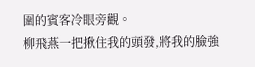圍的賓客冷眼旁觀。
柳飛燕一把揪住我的頭發,將我的臉強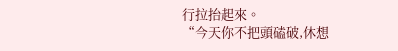行拉抬起來。
“今天你不把頭磕破,休想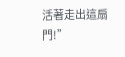活著走出這扇門!”